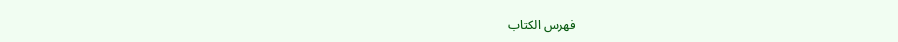فهرس الكتاب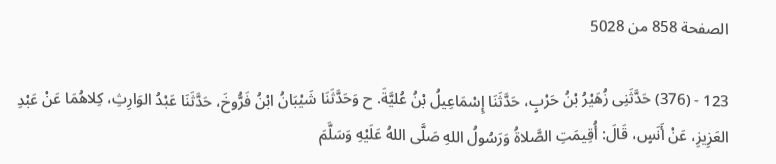الصفحة 858 من 5028

123 - (376) حَدَّثَنِى زُهَيْرُ بْنُ حَرْبٍ، حَدَّثَنَا إِسْمَاعِيلُ بْنُ عُليَّةَ. ح وَحَدَّثَنَا شَيْبَانُ ابْنُ فَرُّوخَ، حَدَّثَنَا عَبْدُ الوَارِثِ، كِلاهُمَا عَنْ عَبْدِ العَزِيزِ، عَنْ أَنَسٍ، قَالَ: أُقِيمَتِ الصَّلاةُ وَرَسُولُ اللهِ صَلَّى اللهُ عَلَيْهِ وَسَلَّمَ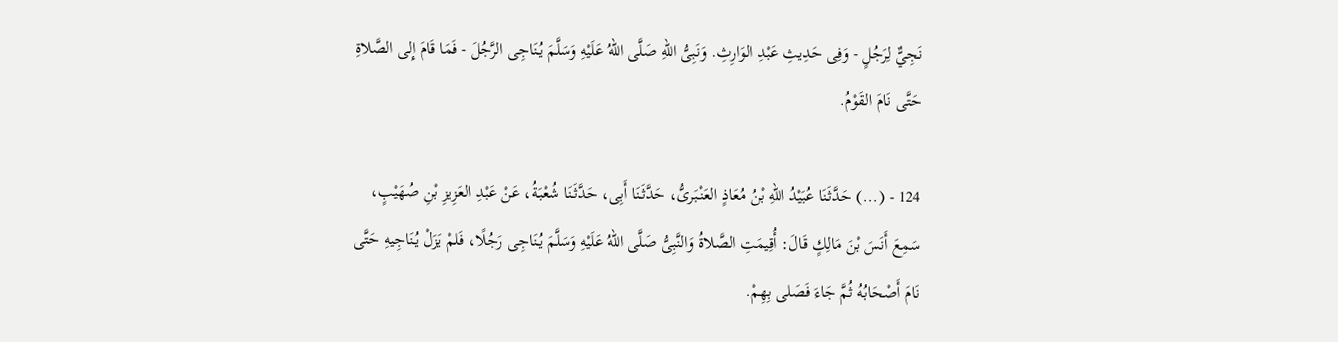نَجِيٌّ لِرَجُلٍ - وَفِى حَدِيثِ عَبْدِ الوَارِثِ. وَنَبِىُّ اللهِ صَلَّى اللهُ عَلَيْهِ وَسَلَّمَ يُنَاجِى الرَّجُلَ - فَمَا قَامَ إِلى الصَّلاةِ حَتَّى نَامَ القَوْمُ.

124 - (...) حَدَّثَنَا عُبَيْدُ اللهِ بْنُ مُعَاذٍ العَنْبَرىُّ، حَدَّثَنَا أَبِى، حَدَّثَنَا شُعْبَةُ، عَنْ عَبْدِ العَزِيزِ بْنِ صُهَيْبٍ، سَمِعَ أَنَسَ بْنَ مَالِكٍ قَالَ: أُقِيمَتِ الصَّلاةُ وَالنَّبِىُّ صَلَّى اللهُ عَلَيْهِ وَسَلَّمَ يُنَاجِى رَجُلًا، فَلمْ يَزَلْ يُنَاجِيهِ حَتَّى نَامَ أَصْحَابُهُ ثُمَّ جَاءَ فَصَلى بِهِمْ.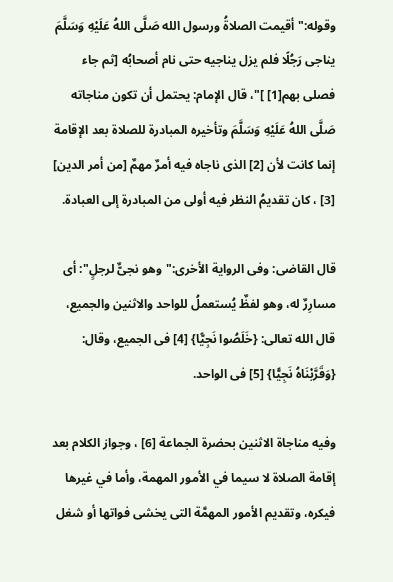وقوله:"أقيمت الصلاةُ ورسول الله صَلَّى اللهُ عَلَيْهِ وَسَلَّمَ يناجى رَجُلًا فلم يزل يناجيه حتى نام أصحابُه [ثم جاء فصلى بهم[1] ]"، قال الإمام: يحتمل أن تكون مناجاته صَلَّى اللهُ عَلَيْهِ وَسَلَّمَ وتأخيره المبادرة للصلاة بعد الإقامة إنما كانت لأن [2] الذى ناجاه فيه أمرٌ مهمٌ [من أمر الدين] [3] ، كان تقديمُ النظر فيه أولى من المبادرة إلى العبادة.

قال القاضى: وفى الرواية الأخرى:"وهو نجىٌّ لرجلٍ": أى مسارِرٌ له، وهو لفظٌ يُستعملُ للواحد والاثنين والجميع، قال الله تعالى: {خَلَصُوا نَجِيًّا} [4] فى الجميع، وقال: {وَقَرَّبْنَاهُ نَجِيًّا} [5] فى الواحد.

وفيه مناجاة الاثنين بحضرة الجماعة [6] ، وجواز الكلام بعد إقامة الصلاة لا سيما في الأمور المهمة، وأما في غيرها فيكره، وتقديم الأمور المهمَّة التى يخشى فواتها أو شغل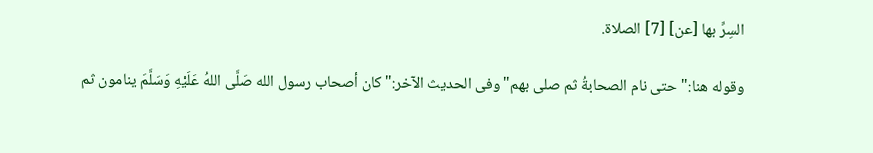السِرِّ بها [عن] [7] الصلاة.

وقوله هنا:"حتى نام الصحابةُ ثم صلى بهم"وفى الحديث الآخر:"كان أصحاب رسول الله صَلَّى اللهُ عَلَيْهِ وَسَلَّمَ ينامون ثم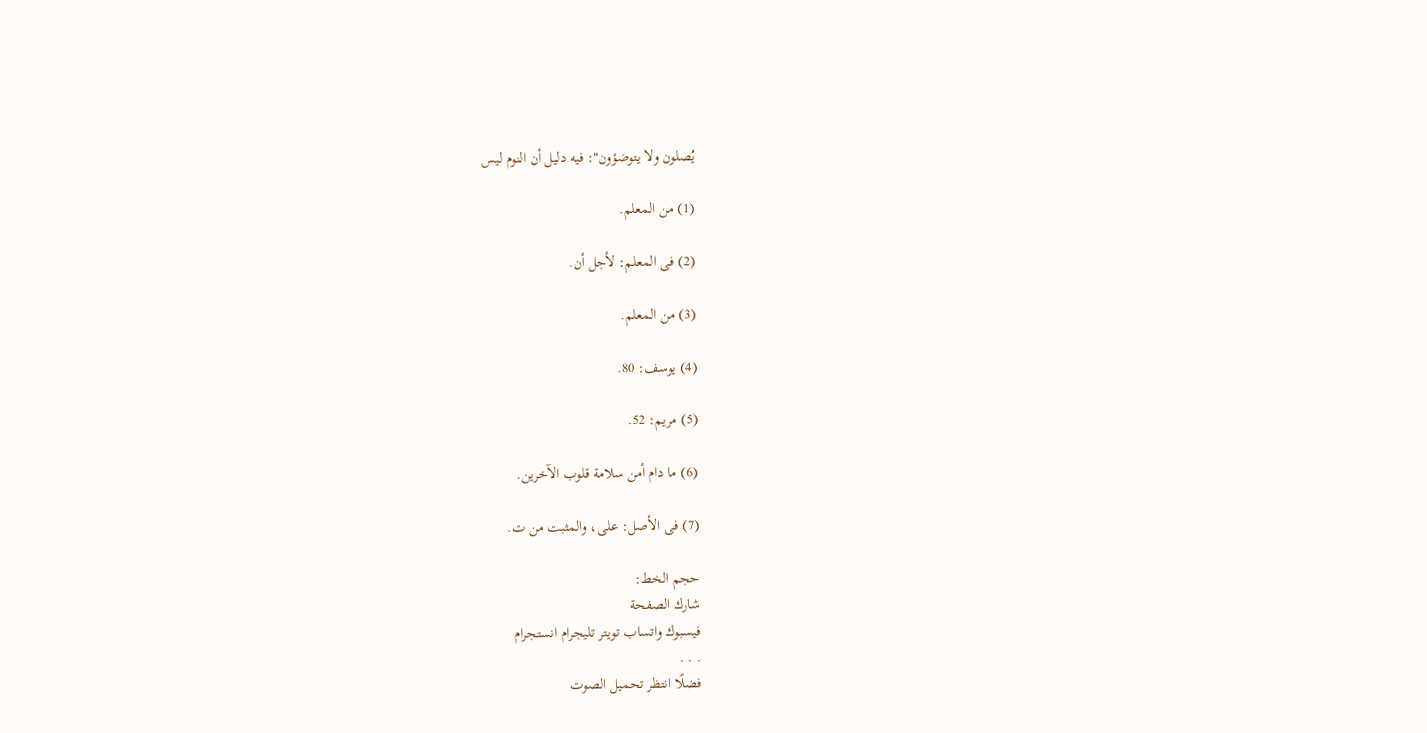يُصلون ولا يتوضؤون": فيه دليل أن النوم ليس

(1) من المعلم.

(2) فى المعلم: لأجل أن.

(3) من المعلم.

(4) يوسف: 80.

(5) مريم: 52.

(6) ما دام أمن سلامة قلوب الآخرين.

(7) فى الأصل: على، والمثبت من ت.

حجم الخط:
شارك الصفحة
فيسبوك واتساب تويتر تليجرام انستجرام
. . .
فضلًا انتظر تحميل الصوت